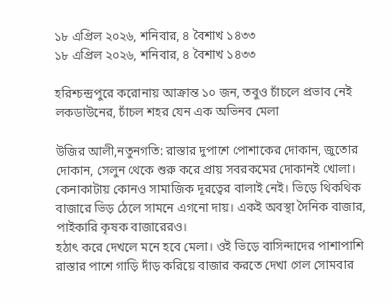১৮ এপ্রিল ২০২৬, শনিবার, ৪ বৈশাখ ১৪৩৩
১৮ এপ্রিল ২০২৬, শনিবার, ৪ বৈশাখ ১৪৩৩

হরিশ্চন্দ্রপুরে করোনায় আক্রান্ত ১০ জন, তবুও চাঁচলে প্রভাব নেই লকডাউনের, চাঁচল শহর যেন এক অভিনব মেলা

উজির আলী,নতুনগতি: রাস্তার দুপাশে পোশাকের দোকান, জুতোর দোকান, সেলুন থেকে শুরু করে প্রায় সবরকমের দোকানই খোলা। কেনাকাটায় কোনও সামাজিক দূরত্বের বালাই নেই। ভিড়ে থিকথিক বাজারে ভিড় ঠেলে সামনে এগনো দায়। একই অবস্থা দৈনিক বাজার, পাইকারি কৃষক বাজারেরও।
হঠাৎ করে দেখলে মনে হবে মেলা। ওই ভিড়ে বাসিন্দাদের পাশাপাশি রাস্তার পাশে গাড়ি দাঁড় করিয়ে বাজার করতে দেখা গেল সোমবার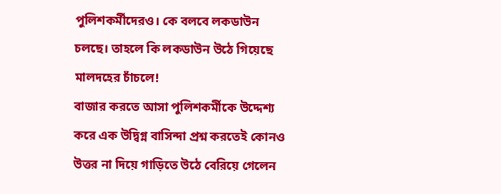পুলিশকর্মীদেরও। কে বলবে লকডাউন চলছে। তাহলে কি লকডাউন উঠে গিয়েছে মালদহের চাঁচলে!
বাজার করতে আসা পুলিশকর্মীকে উদ্দেশ্য করে এক উদ্বিগ্ন বাসিন্দা প্রশ্ন করতেই কোনও উত্তর না দিয়ে গাড়িতে উঠে বেরিয়ে গেলেন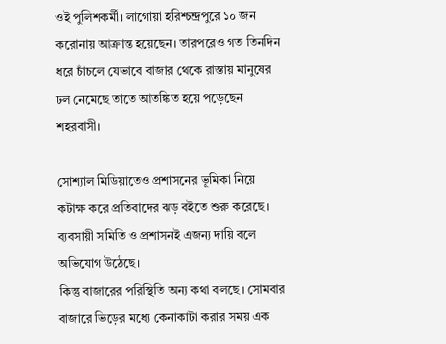ওই পুলিশকর্মী। লাগোয়া হরিশ্চন্দ্রপুরে ১০ জন করোনায় আক্রান্ত হয়েছেন। তারপরেও গত তিনদিন ধরে চাঁচলে যেভাবে বাজার থেকে রাস্তায় মানুষের ঢল নেমেছে তাতে আতঙ্কিত হয়ে পড়েছেন শহরবাসী।

সোশ্যাল মিডিয়াতেও প্রশাসনের ভূমিকা নিয়ে কটাক্ষ করে প্রতিবাদের ঝড় বইতে শুরু করেছে। ব্যবসায়ী সমিতি ও প্রশাসনই এজন্য দায়ি বলে অভিযোগ উঠেছে।
কিন্তু বাজারের পরিস্থিতি অন্য কথা বলছে। সোমবার বাজারে ভিড়ের মধ্যে কেনাকাটা করার সময় এক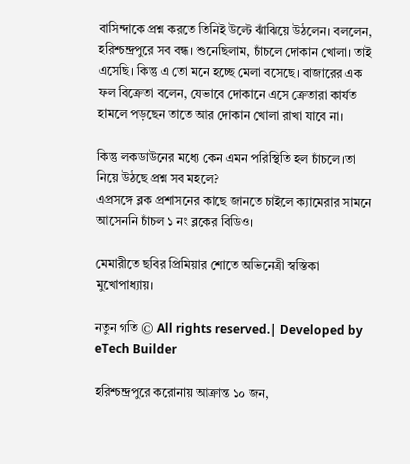বাসিন্দাকে প্রশ্ন করতে তিনিই উল্টে ঝাঁঝিয়ে উঠলেন। বললেন, হরিশ্চন্দ্রপুরে সব বন্ধ। শুনেছিলাম, চাঁচলে দোকান খোলা। তাই এসেছি। কিন্তু এ তো মনে হচ্ছে মেলা বসেছে। বাজারের এক ফল বিক্রেতা বলেন, যেভাবে দোকানে এসে ক্রেতারা কার্যত হামলে পড়ছেন তাতে আর দোকান খোলা রাখা যাবে না।

কিন্তু লকডাউনের মধ্যে কেন এমন পরিস্থিতি হল চাঁচলে।তা নিয়ে উঠছে প্রশ্ন সব মহলে?
এপ্রসঙ্গে ব্লক প্রশাসনের কাছে জানতে চাইলে ক‍্যামেরার সামনে আসেননি চাঁচল ১ নং ব্লকের বিডিও।

মেমারীতে ছবির প্রিমিয়ার শোতে অভিনেত্রী স্বস্তিকা মুখোপাধ্যায়।

নতুন গতি © All rights reserved.| Developed by eTech Builder

হরিশ্চন্দ্রপুরে করোনায় আক্রান্ত ১০ জন,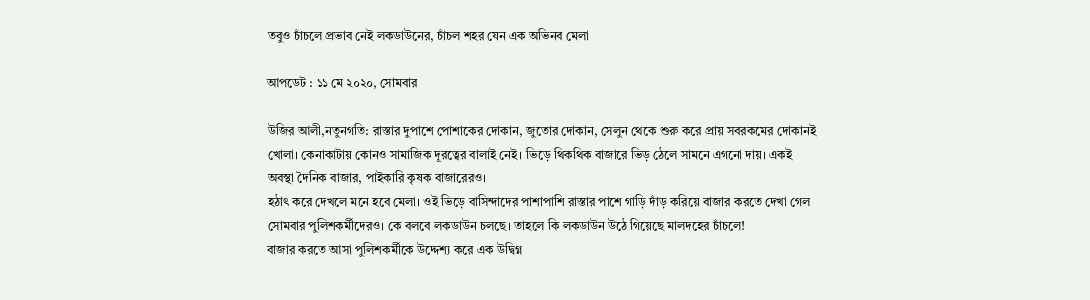তবুও চাঁচলে প্রভাব নেই লকডাউনের, চাঁচল শহর যেন এক অভিনব মেলা

আপডেট : ১১ মে ২০২০, সোমবার

উজির আলী,নতুনগতি: রাস্তার দুপাশে পোশাকের দোকান, জুতোর দোকান, সেলুন থেকে শুরু করে প্রায় সবরকমের দোকানই খোলা। কেনাকাটায় কোনও সামাজিক দূরত্বের বালাই নেই। ভিড়ে থিকথিক বাজারে ভিড় ঠেলে সামনে এগনো দায়। একই অবস্থা দৈনিক বাজার, পাইকারি কৃষক বাজারেরও।
হঠাৎ করে দেখলে মনে হবে মেলা। ওই ভিড়ে বাসিন্দাদের পাশাপাশি রাস্তার পাশে গাড়ি দাঁড় করিয়ে বাজার করতে দেখা গেল সোমবার পুলিশকর্মীদেরও। কে বলবে লকডাউন চলছে। তাহলে কি লকডাউন উঠে গিয়েছে মালদহের চাঁচলে!
বাজার করতে আসা পুলিশকর্মীকে উদ্দেশ্য করে এক উদ্বিগ্ন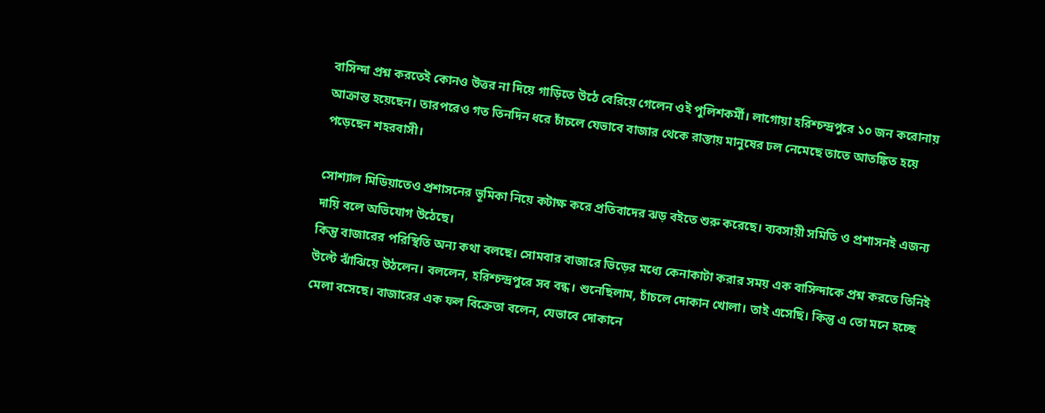বাসিন্দা প্রশ্ন করতেই কোনও উত্তর না দিয়ে গাড়িতে উঠে বেরিয়ে গেলেন ওই পুলিশকর্মী। লাগোয়া হরিশ্চন্দ্রপুরে ১০ জন করোনায় আক্রান্ত হয়েছেন। তারপরেও গত তিনদিন ধরে চাঁচলে যেভাবে বাজার থেকে রাস্তায় মানুষের ঢল নেমেছে তাতে আতঙ্কিত হয়ে পড়েছেন শহরবাসী।

সোশ্যাল মিডিয়াতেও প্রশাসনের ভূমিকা নিয়ে কটাক্ষ করে প্রতিবাদের ঝড় বইতে শুরু করেছে। ব্যবসায়ী সমিতি ও প্রশাসনই এজন্য দায়ি বলে অভিযোগ উঠেছে।
কিন্তু বাজারের পরিস্থিতি অন্য কথা বলছে। সোমবার বাজারে ভিড়ের মধ্যে কেনাকাটা করার সময় এক বাসিন্দাকে প্রশ্ন করতে তিনিই উল্টে ঝাঁঝিয়ে উঠলেন। বললেন, হরিশ্চন্দ্রপুরে সব বন্ধ। শুনেছিলাম, চাঁচলে দোকান খোলা। তাই এসেছি। কিন্তু এ তো মনে হচ্ছে মেলা বসেছে। বাজারের এক ফল বিক্রেতা বলেন, যেভাবে দোকানে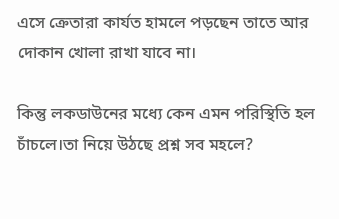এসে ক্রেতারা কার্যত হামলে পড়ছেন তাতে আর দোকান খোলা রাখা যাবে না।

কিন্তু লকডাউনের মধ্যে কেন এমন পরিস্থিতি হল চাঁচলে।তা নিয়ে উঠছে প্রশ্ন সব মহলে?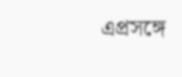এপ্রসঙ্গে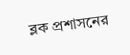ব্লক প্রশাসনের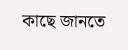কাছে জানতে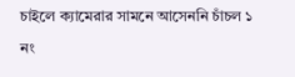চাইলে ক‍্যামেরার সামনে আসেননি চাঁচল ১ নং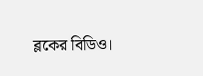ব্লকের বিডিও।